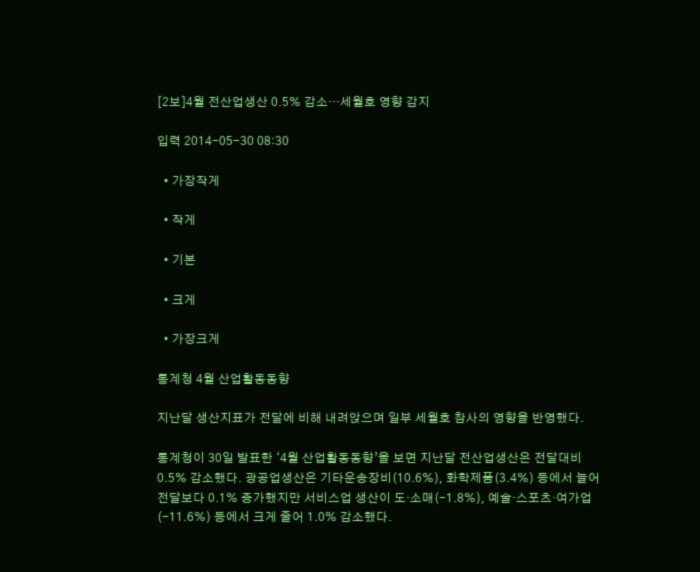[2보]4월 전산업생산 0.5% 감소…세월호 영향 감지

입력 2014-05-30 08:30

  • 가장작게

  • 작게

  • 기본

  • 크게

  • 가장크게

통계청 4월 산업활동동향

지난달 생산지표가 전달에 비해 내려앉으며 일부 세월호 참사의 영향을 반영했다.

통계청이 30일 발표한 ‘4월 산업활동동향’을 보면 지난달 전산업생산은 전달대비 0.5% 감소했다. 광공업생산은 기타운송장비(10.6%), 화학제품(3.4%) 등에서 늘어 전달보다 0.1% 증가했지만 서비스업 생산이 도·소매(-1.8%), 예술·스포츠·여가업(-11.6%) 등에서 크게 줄어 1.0% 감소했다.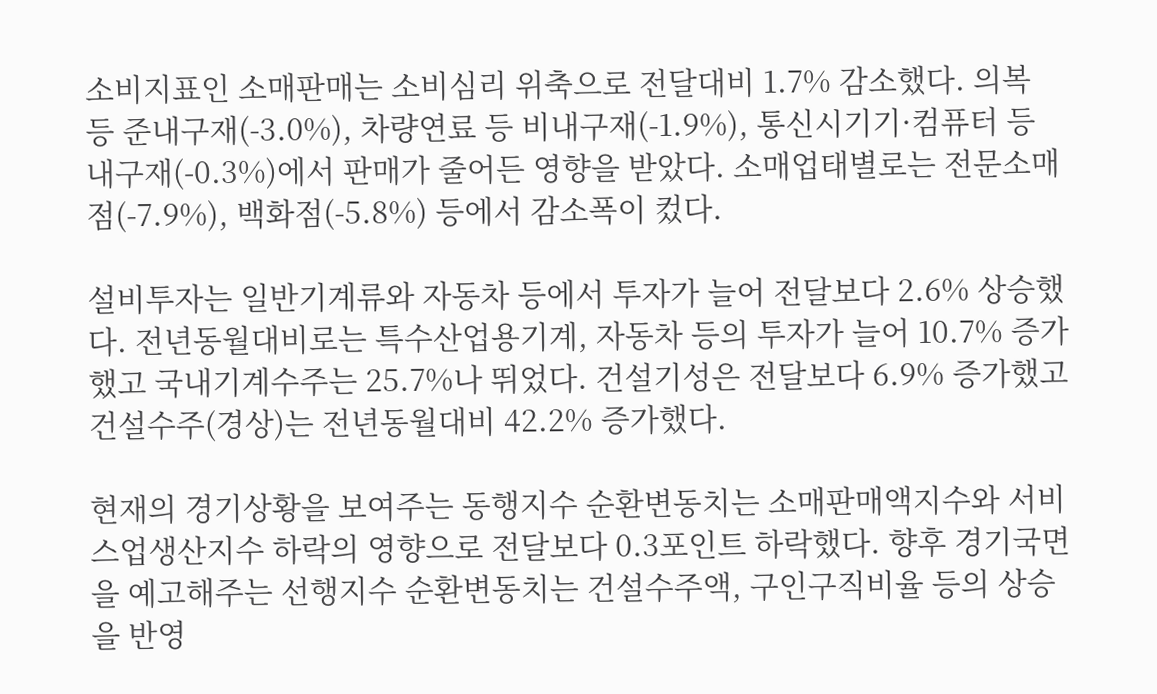소비지표인 소매판매는 소비심리 위축으로 전달대비 1.7% 감소했다. 의복 등 준내구재(-3.0%), 차량연료 등 비내구재(-1.9%), 통신시기기·컴퓨터 등 내구재(-0.3%)에서 판매가 줄어든 영향을 받았다. 소매업태별로는 전문소매점(-7.9%), 백화점(-5.8%) 등에서 감소폭이 컸다.

설비투자는 일반기계류와 자동차 등에서 투자가 늘어 전달보다 2.6% 상승했다. 전년동월대비로는 특수산업용기계, 자동차 등의 투자가 늘어 10.7% 증가했고 국내기계수주는 25.7%나 뛰었다. 건설기성은 전달보다 6.9% 증가했고 건설수주(경상)는 전년동월대비 42.2% 증가했다.

현재의 경기상황을 보여주는 동행지수 순환변동치는 소매판매액지수와 서비스업생산지수 하락의 영향으로 전달보다 0.3포인트 하락했다. 향후 경기국면을 예고해주는 선행지수 순환변동치는 건설수주액, 구인구직비율 등의 상승을 반영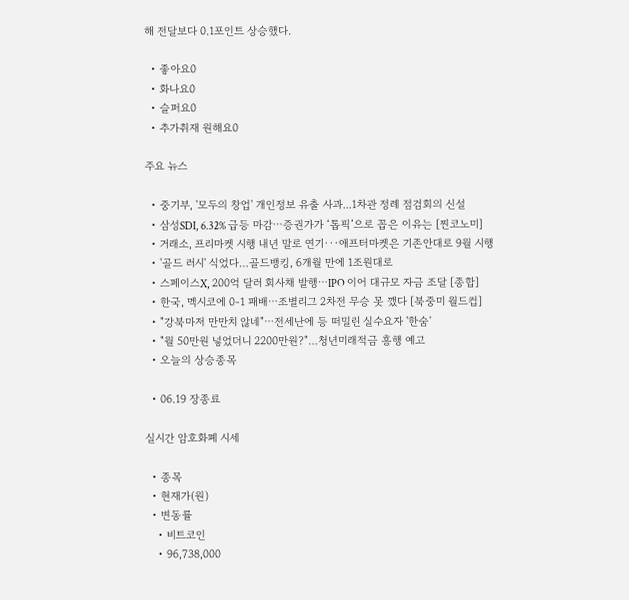해 전달보다 0.1포인트 상승했다.

  • 좋아요0
  • 화나요0
  • 슬퍼요0
  • 추가취재 원해요0

주요 뉴스

  • 중기부, '모두의 창업' 개인정보 유출 사과...1차관 정례 점검회의 신설
  • 삼성SDI, 6.32% 급등 마감⋯증권가가 ‘톱픽’으로 꼽은 이유는 [찐코노미]
  • 거래소, 프리마켓 시행 내년 말로 연기···애프터마켓은 기존안대로 9월 시행
  • '골드 러시' 식었다…골드뱅킹, 6개월 만에 1조원대로
  • 스페이스X, 200억 달러 회사채 발행⋯IPO 이어 대규모 자금 조달 [종합]
  • 한국, 멕시코에 0-1 패배⋯조별리그 2차전 무승 못 깼다 [북중미 월드컵]
  • "강북마저 만만치 않네"⋯전세난에 등 떠밀린 실수요자 '한숨'
  • "월 50만원 넣었더니 2200만원?"…청년미래적금 흥행 예고
  • 오늘의 상승종목

  • 06.19 장종료

실시간 암호화폐 시세

  • 종목
  • 현재가(원)
  • 변동률
    • 비트코인
    • 96,738,000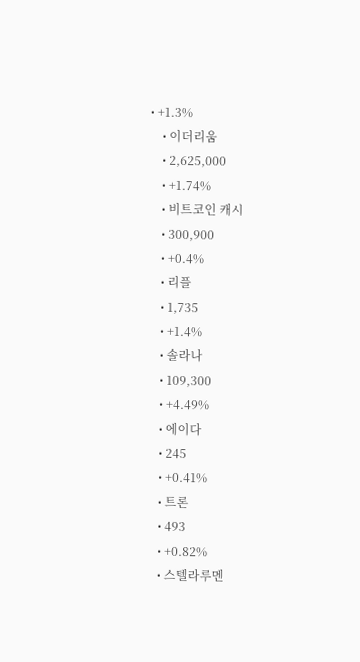• +1.3%
    • 이더리움
    • 2,625,000
    • +1.74%
    • 비트코인 캐시
    • 300,900
    • +0.4%
    • 리플
    • 1,735
    • +1.4%
    • 솔라나
    • 109,300
    • +4.49%
    • 에이다
    • 245
    • +0.41%
    • 트론
    • 493
    • +0.82%
    • 스텔라루멘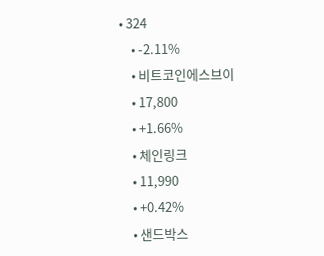• 324
    • -2.11%
    • 비트코인에스브이
    • 17,800
    • +1.66%
    • 체인링크
    • 11,990
    • +0.42%
    • 샌드박스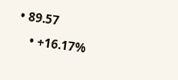• 89.57
    • +16.17%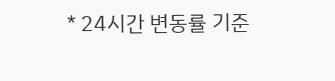* 24시간 변동률 기준